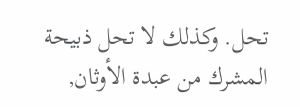تحل. وكذلك لا تحل ذبيحة المشرك من عبدة الأوثان,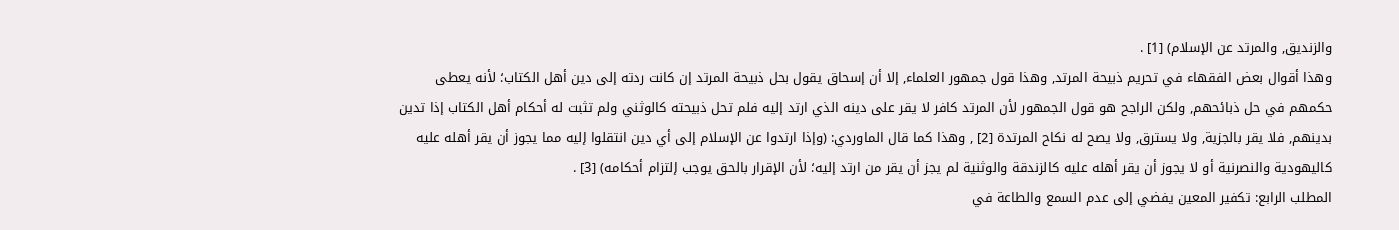والزنديق, والمرتد عن الإسلام) [1] .
وهذا أقوال بعض الفقهاء في تحريم ذبيحة المرتد, وهذا قول جمهور العلماء, إلا أن إسحاق يقول بحل ذبيحة المرتد إن كانت ردته إلى دين أهل الكتاب؛ لأنه يعطى حكمهم في حل ذبائحهم, ولكن الراجح هو قول الجمهور لأن المرتد كافر لا يقر على دينه الذي ارتد إليه فلم تحل ذبيحته كالوثني ولم تثبت له أحكام أهل الكتاب إذا تدين بدينهم, فلا يقر بالجزية, ولا يسترق, ولا يصح له نكاح المرتدة [2] , وهذا كما قال الماوردي: (وإذا ارتدوا عن الإسلام إلى أي دين انتقلوا إليه مما يجوز أن يقر أهله عليه كاليهودية والنصرنية أو لا يجوز أن يقر أهله عليه كالزندقة والوثنية لم يجز أن يقر من ارتد إليه؛ لأن الإقرار بالحق يوجب إلتزام أحكامه) [3] .
المطلب الرابع: تكفير المعين يفضي إلى عدم السمع والطاعة في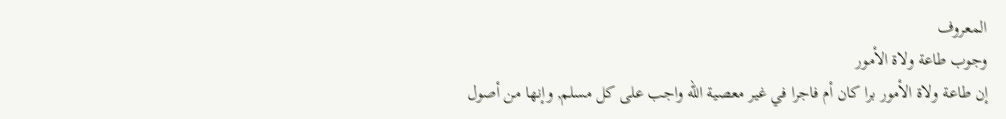المعروف
وجوب طاعة ولاة الأمور
إن طاعة ولاة الأمور برا كان أم فاجرا في غير معصية الله واجب على كل مسلم, وإنها من أصول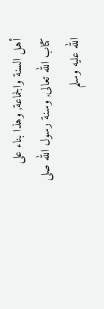أهل السنة والجماعة, وهذا بناء على كتاب الله تعالى, وسنة رسول الله صلى الله عليه وسلم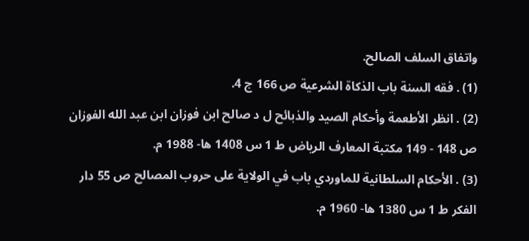واتفاق السلف الصالح.
(1) . فقه السنة باب الذكاة الشرعية ص 166 ج 4.
(2) . انظر الأطعمة وأحكام الصيد والذبائح ل د صالح ابن فوزان ابن عبد الله الفوزان ص 148 - 149 مكتبة المعارف الرياض ط 1 س 1408 ها- 1988 م.
(3) . الأحكام السلطانية للماوردي باب في الولاية على حروب المصالح ص 55 دار الفكر ط 1 س 1380 ها- 1960 م.